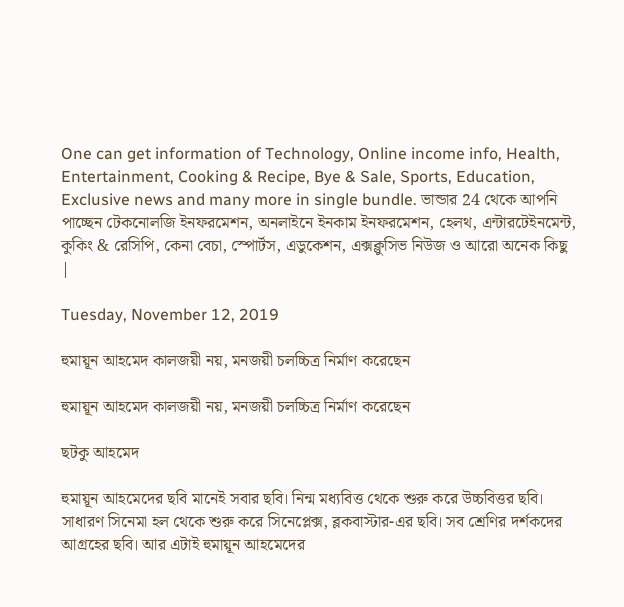One can get information of Technology, Online income info, Health, Entertainment, Cooking & Recipe, Bye & Sale, Sports, Education, Exclusive news and many more in single bundle. ভান্ডার 24 থেকে আপনি পাচ্ছেন টেকনোলজি ইনফরমেশন, অনলাইনে ইনকাম ইনফরমেশন, হেলথ, এন্টারটেইনমেন্ট, কুকিং & রেসিপি, কেনা বেচা, স্পোর্টস, এডুকেশন, এক্সক্লুসিভ নিউজ ও আরো অনেক কিছু |

Tuesday, November 12, 2019

হুমায়ূন আহমেদ কালজয়ী নয়, মনজয়ী চলচ্চিত্র নির্মাণ করেছেন

হুমায়ূন আহমেদ কালজয়ী নয়, মনজয়ী চলচ্চিত্র নির্মাণ করেছেন

ছটকু আহমেদ

হুমায়ূন আহমেদের ছবি মানেই সবার ছবি। নিন্ম মধ্যবিত্ত থেকে শুরু করে উচ্চবিত্তর ছবি। সাধারণ সিনেমা হল থেকে শুরু করে সিনেপ্লেক্স, ব্লকবাস্টার-এর ছবি। সব শ্রেণির দর্শকদের আগ্রহের ছবি। আর এটাই হুমায়ূন আহমেদের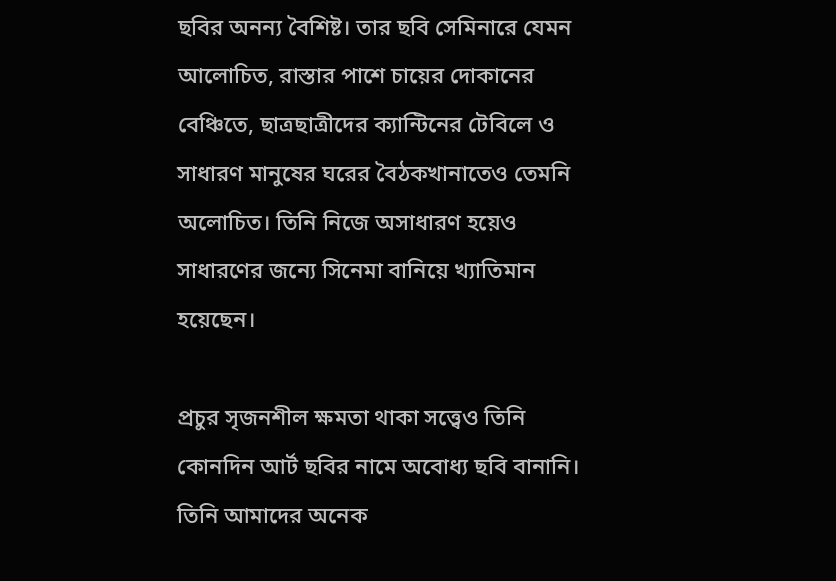ছবির অনন্য বৈশিষ্ট। তার ছবি সেমিনারে যেমন আলোচিত, রাস্তার পাশে চায়ের দোকানের বেঞ্চিতে, ছাত্রছাত্রীদের ক্যান্টিনের টেবিলে ও সাধারণ মানুষের ঘরের বৈঠকখানাতেও তেমনি অলোচিত। তিনি নিজে অসাধারণ হয়েও সাধারণের জন্যে সিনেমা বানিয়ে খ্যাতিমান হয়েছেন।

প্রচুর সৃজনশীল ক্ষমতা থাকা সত্ত্বেও তিনি কোনদিন আর্ট ছবির নামে অবোধ্য ছবি বানানি। তিনি আমাদের অনেক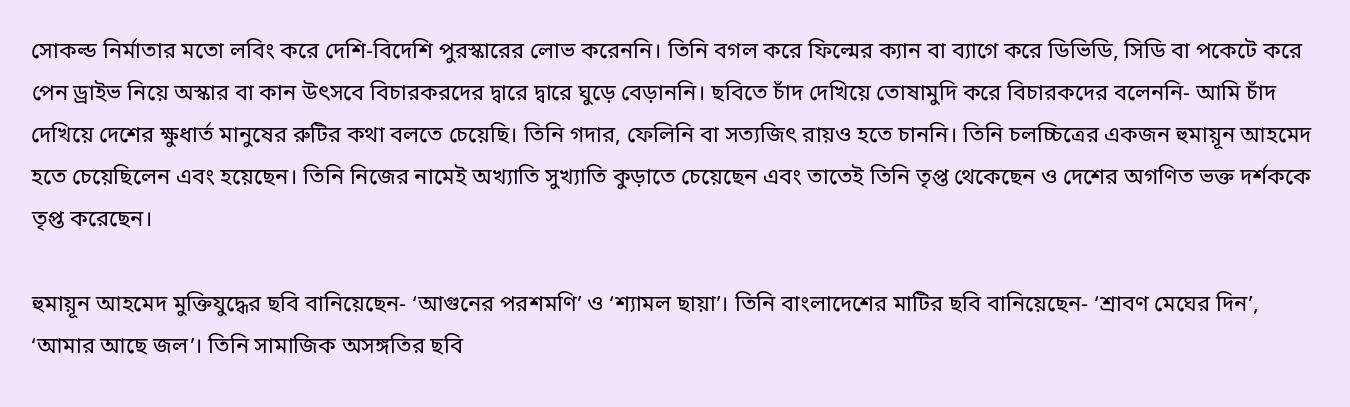সোকল্ড নির্মাতার মতো লবিং করে দেশি-বিদেশি পুরস্কারের লোভ করেননি। তিনি বগল করে ফিল্মের ক্যান বা ব্যাগে করে ডিভিডি, সিডি বা পকেটে করে পেন ড্রাইভ নিয়ে অস্কার বা কান উৎসবে বিচারকরদের দ্বারে দ্বারে ঘুড়ে বেড়াননি। ছবিতে চাঁদ দেখিয়ে তোষামুদি করে বিচারকদের বলেননি- আমি চাঁদ দেখিয়ে দেশের ক্ষুধার্ত মানুষের রুটির কথা বলতে চেয়েছি। তিনি গদার, ফেলিনি বা সত্যজিৎ রায়ও হতে চাননি। তিনি চলচ্চিত্রের একজন হুমায়ূন আহমেদ হতে চেয়েছিলেন এবং হয়েছেন। তিনি নিজের নামেই অখ্যাতি সুখ্যাতি কুড়াতে চেয়েছেন এবং তাতেই তিনি তৃপ্ত থেকেছেন ও দেশের অগণিত ভক্ত দর্শককে তৃপ্ত করেছেন।

হুমায়ূন আহমেদ মুক্তিযুদ্ধের ছবি বানিয়েছেন- ‘আগুনের পরশমণি’ ও ‘শ্যামল ছায়া’। তিনি বাংলাদেশের মাটির ছবি বানিয়েছেন- ‘শ্রাবণ মেঘের দিন’, ‘আমার আছে জল’। তিনি সামাজিক অসঙ্গতির ছবি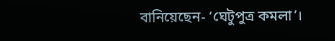বানিয়েছেন- ‘ঘেটুপুত্র কমলা’।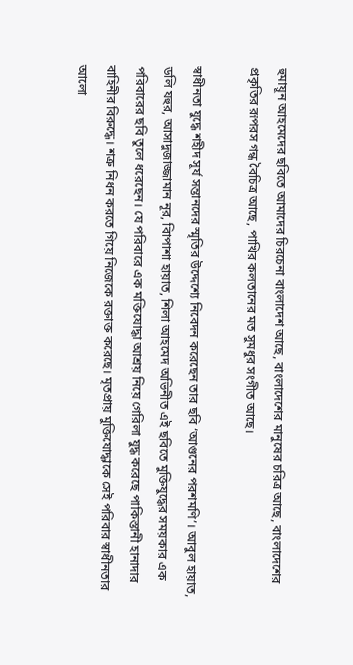হুমায়ূন আহমেদের ছবিতে আমাদের চিরচেনা বাংলাদেশ আছে, বাংলাদেশের মানুষের চরিত্র আছে, বাংলাদেশের প্রকৃতির রূপরস গন্ধ বৈচিত্র আছে, পাখির কলতানের মত সুমধুর সংগীত আছে।

স্বাধীনতা যুদ্ধে শহীদ সূর্য সন্তানদের স্মৃতির উদ্দেশ্যে নিবেদন করেছেন তার ছবি ‘আগুনের পরশমণি’। আবুল হায়াত, ডলি যহুর, আসাদুজাজ্জামান নূর, বিাপাশা হায়াত, শিলা আহমেদ অভিনীত এই ছবিতে মুক্তিযুদ্ধের সময়কার এক পরিবারের ছবি তুলে ধরেছেন। যে পরিবারে এক মক্তিযোদ্ধা আশ্রয় নিয়ে গেরিলা যুদ্ধ করেছে পাকিস্তানী হানাদার বাহিনীর বিরুদ্ধে। শত্রু নিধন করতে গিয়ে নিজেকে রক্তাক্ত করেছে। মৃতপ্রায় মুক্তিযোদ্ধাকে সেই পরিবার স্বাধীনতার আলো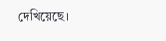দেখিয়েছে।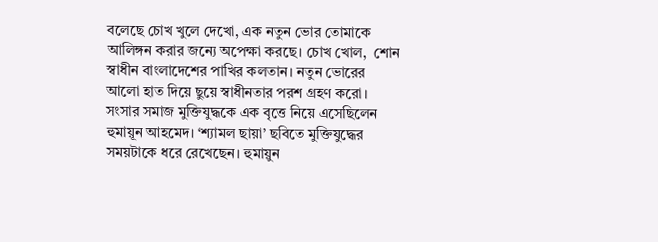বলেছে চোখ খুলে দেখো, এক নতুন ভোর তোমাকে আলিঙ্গন করার জন্যে অপেক্ষা করছে। চোখ খোল,  শোন স্বাধীন বাংলাদেশের পাখির কলতান। নতুন ভোরের আলো হাত দিয়ে ছুয়ে স্বাধীনতার পরশ গ্রহণ করো। সংসার সমাজ মুক্তিযুদ্ধকে এক বৃত্তে নিয়ে এসেছিলেন হুমায়ূন আহমেদ। ‘শ্যামল ছায়া’ ছবিতে মুক্তিযুদ্ধের সময়টাকে ধরে রেখেছেন। হুমায়ুন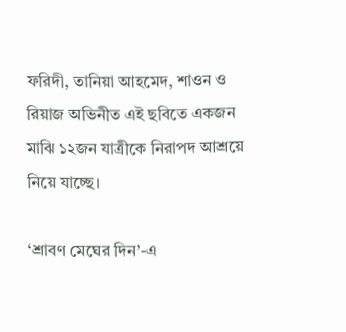ফরিদী, তানিয়া আহমেদ, শাওন ও রিয়াজ অভিনীত এই ছবিতে একজন মাঝি ১২জন যাত্রীকে নিরাপদ আশ্রয়ে নিয়ে যাচ্ছে।

‘শ্রাবণ মেঘের দিন’-এ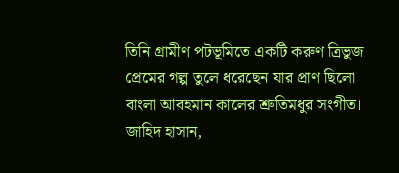তিনি গ্রামীণ পটভূমিতে একটি করুণ ত্রিভুজ প্রেমের গল্প তুলে ধরেছেন যার প্রাণ ছিলো বাংলা আবহমান কালের শ্রুতিমধুর সংগীত। জাহিদ হাসান,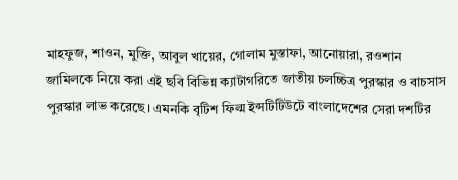মাহফুজ, শাওন, মুক্তি, আবুল খায়ের, গোলাম মুস্তাফা, আনোয়ারা, রওশান জামিলকে নিয়ে করা এই ছবি বিভিন্ন ক্যাটাগরিতে জাতীয় চলচ্চিত্র পুরস্কার ও বাচসাস পুরস্কার লাভ করেছে। এমনকি বৃটিশ ফিল্ম ইন্সটিটিউটে বাংলাদেশের সেরা দশটির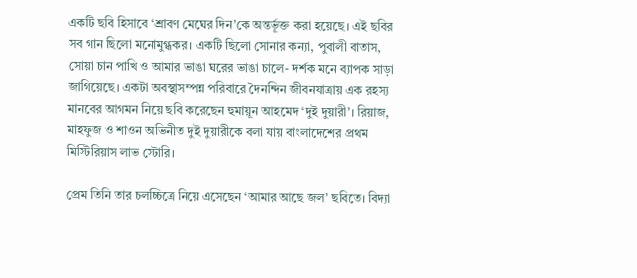একটি ছবি হিসাবে ‘শ্রাবণ মেঘের দিন’কে অন্তর্ভূক্ত করা হয়েছে। এই ছবির সব গান ছিলো মনোমুগ্ধকর। একটি ছিলো সোনার কন্যা, পুবালী বাতাস, সোয়া চান পাখি ও আমার ভাঙা ঘরের ভাঙা চালে- দর্শক মনে ব্যাপক সাড়া জাগিয়েছে। একটা অবস্থাসম্পন্ন পরিবারে দৈনন্দিন জীবনযাত্রায় এক রহস্য মানবের আগমন নিয়ে ছবি করেছেন হুমায়ূন আহমেদ ‘দুই দুয়ারী’। রিয়াজ, মাহফুজ ও শাওন অভিনীত দুই দুয়ারীকে বলা যায় বাংলাদেশের প্রথম মিস্টিরিয়াস লাভ স্টোরি।

প্রেম তিনি তার চলচ্চিত্রে নিয়ে এসেছেন ‘আমার আছে জল’ ছবিতে। বিদ্যা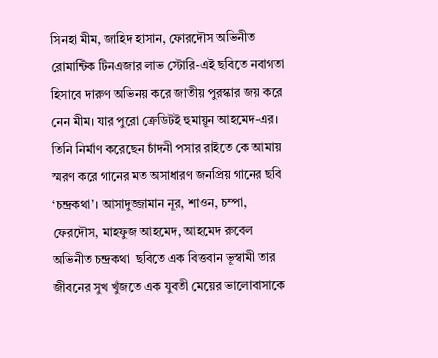সিনহা মীম, জাহিদ হাসান, ফোরদৌস অভিনীত রোমান্টিক টিনএজার লাভ স্টোরি-এই ছবিতে নবাগতা হিসাবে দারুণ অভিনয় করে জাতীয় পুরস্কার জয় করে নেন মীম। যার পুরো ক্রেডিটই হুমায়ূন আহমেদ-এর। তিনি নির্মাণ করেছেন চাঁদনী পসার রাইতে কে আমায় স্মরণ করে গানের মত অসাধারণ জনপ্রিয় গানের ছবি ‘চন্দ্রকথা’। আসাদুজ্জামান নূর, শাওন, চম্পা, ফেরদৌস, মাহফুজ আহমেদ, আহমেদ রুবেল অভিনীত চন্দ্রকথা  ছবিতে এক বিত্তবান ভূস্বামী তার জীবনের সুখ খুঁজতে এক যুবতী মেয়ের ভালোবাসাকে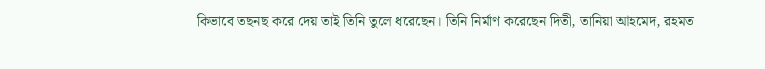কিভাবে তছনছ করে দেয় তাই তিনি তুলে ধরেছেন। তিনি নির্মাণ করেছেন দিতী, তানিয়া আহমেদ, রহমত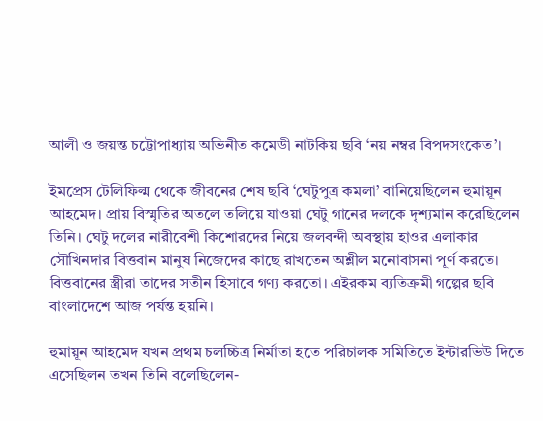আলী ও জয়ন্ত চট্টোপাধ্যায় অভিনীত কমেডী নাটকিয় ছবি ‘নয় নম্বর বিপদসংকেত’।

ইমপ্রেস টেলিফিল্ম থেকে জীবনের শেষ ছবি ‘ঘেটুপুত্র কমলা’ বানিয়েছিলেন হুমায়ূন আহমেদ। প্রায় বিস্মৃতির অতলে তলিয়ে যাওয়া ঘেটু গানের দলকে দৃশ্যমান করেছিলেন তিনি। ঘেটু দলের নারীবেশী কিশোরদের নিয়ে জলবন্দী অবস্থায় হাওর এলাকার সৌখিনদার বিত্তবান মানুষ নিজেদের কাছে রাখতেন অশ্লীল মনোবাসনা পূর্ণ করতে। বিত্তবানের স্ত্রীরা তাদের সতীন হিসাবে গণ্য করতো। এইরকম ব্যতিক্রমী গল্পের ছবি বাংলাদেশে আজ পর্যন্ত হয়নি।

হুমায়ূন আহমেদ যখন প্রথম চলচ্চিত্র নির্মাতা হতে পরিচালক সমিতিতে ইন্টারভিউ দিতে এসেছিলন তখন তিনি বলেছিলেন-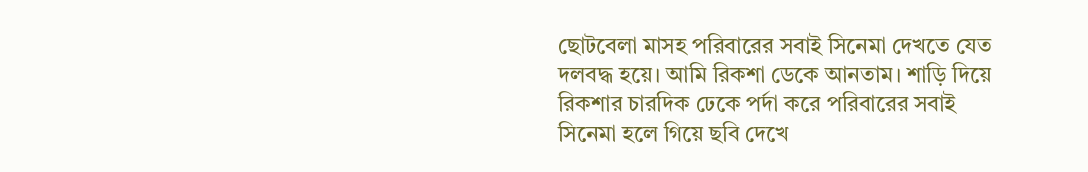ছোটবেলা মাসহ পরিবারের সবাই সিনেমা দেখতে যেত দলবদ্ধ হয়ে। আমি রিকশা ডেকে আনতাম। শাড়ি দিয়ে রিকশার চারদিক ঢেকে পর্দা করে পরিবারের সবাই সিনেমা হলে গিয়ে ছবি দেখে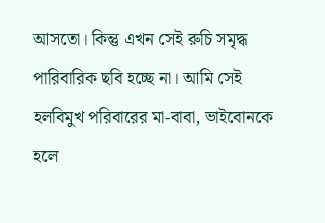আসতো। কিন্তু এখন সেই রুচি সমৃদ্ধ পারিবারিক ছবি হচ্ছে না। আমি সেই হলবিমুখ পরিবারের মা-বাবা, ভাইবোনকে হলে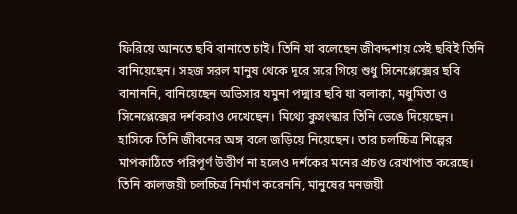ফিরিয়ে আনতে ছবি বানাতে চাই। তিনি যা বলেছেন জীবদ্দশায় সেই ছবিই তিনি বানিয়েছেন। সহজ সরল মানুষ থেকে দূরে সরে গিয়ে শুধু সিনেপ্লেক্সের ছবি বানাননি, বানিয়েছেন অভিসার যমুনা পদ্মার ছবি যা বলাকা, মধুমিতা ও সিনেপ্লেক্সের দর্শকরাও দেখেছেন। মিথ্যে কুসংস্কার তিনি ভেঙে দিয়েছেন। হাসিকে তিনি জীবনের অঙ্গ বলে জড়িয়ে নিয়েছেন। তার চলচ্চিত্র শিল্পের মাপকাঠিতে পরিপূর্ণ উত্তীর্ণ না হলেও দর্শকের মনের প্রচণ্ড রেখাপাত করেছে। তিনি কালজয়ী চলচ্চিত্র নির্মাণ করেননি, মানুষের মনজয়ী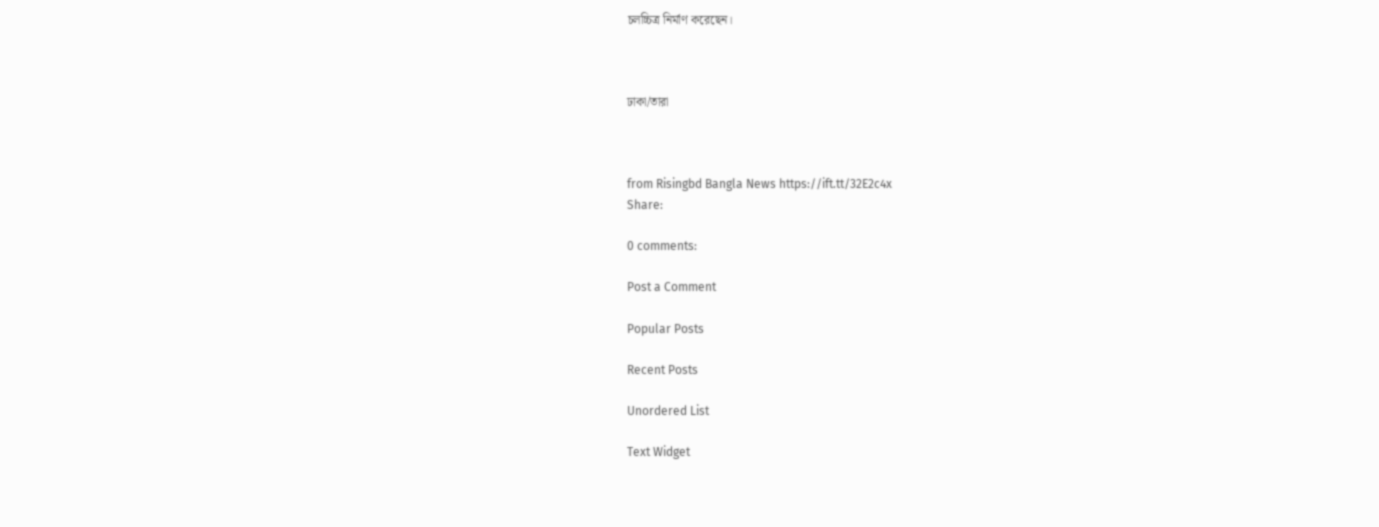চলচ্চিত্র নির্মাণ করেছেন।



ঢাকা/তারা



from Risingbd Bangla News https://ift.tt/32E2c4x
Share:

0 comments:

Post a Comment

Popular Posts

Recent Posts

Unordered List

Text Widget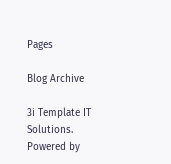Pages

Blog Archive

3i Template IT Solutions. Powered by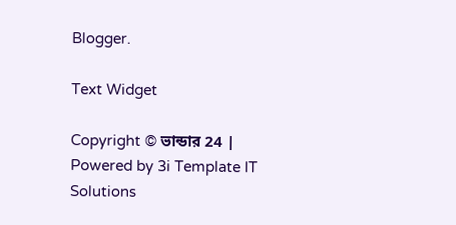Blogger.

Text Widget

Copyright © ভান্ডার 24 | Powered by 3i Template IT Solutions